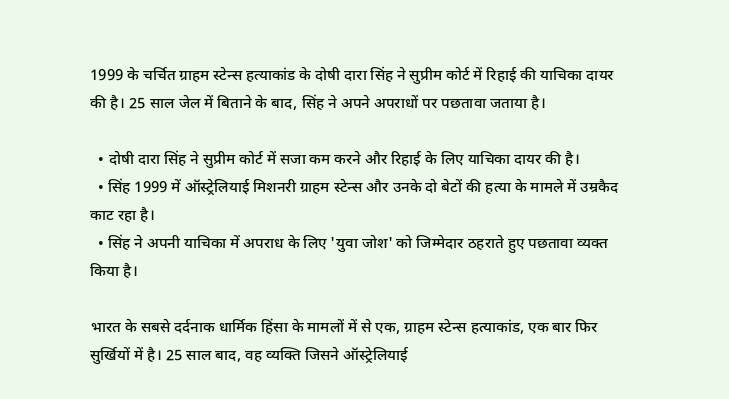1999 के चर्चित ग्राहम स्टेन्स हत्याकांड के दोषी दारा सिंह ने सुप्रीम कोर्ट में रिहाई की याचिका दायर की है। 25 साल जेल में बिताने के बाद, सिंह ने अपने अपराधों पर पछतावा जताया है।

  • दोषी दारा सिंह ने सुप्रीम कोर्ट में सजा कम करने और रिहाई के लिए याचिका दायर की है।
  • सिंह 1999 में ऑस्ट्रेलियाई मिशनरी ग्राहम स्टेन्स और उनके दो बेटों की हत्या के मामले में उम्रकैद काट रहा है।
  • सिंह ने अपनी याचिका में अपराध के लिए 'युवा जोश' को जिम्मेदार ठहराते हुए पछतावा व्यक्त किया है।

भारत के सबसे दर्दनाक धार्मिक हिंसा के मामलों में से एक, ग्राहम स्टेन्स हत्याकांड, एक बार फिर सुर्खियों में है। 25 साल बाद, वह व्यक्ति जिसने ऑस्ट्रेलियाई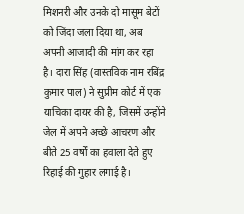मिशनरी और उनके दो मासूम बेटों को जिंदा जला दिया था, अब अपनी आजादी की मांग कर रहा है। दारा सिंह (वास्तविक नाम रबिंद्र कुमार पाल) ने सुप्रीम कोर्ट में एक याचिका दायर की है, जिसमें उन्होंने जेल में अपने अच्छे आचरण और बीते 25 वर्षों का हवाला देते हुए रिहाई की गुहार लगाई है।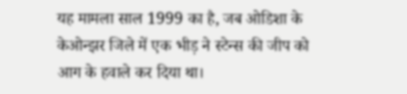यह मामला साल 1999 का है, जब ओडिशा के केओन्झर जिले में एक भीड़ ने स्टेन्स की जीप को आग के हवाले कर दिया था।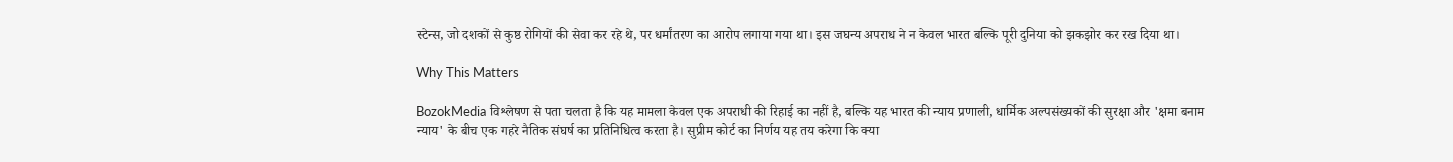स्टेन्स, जो दशकों से कुष्ठ रोगियों की सेवा कर रहे थे, पर धर्मांतरण का आरोप लगाया गया था। इस जघन्य अपराध ने न केवल भारत बल्कि पूरी दुनिया को झकझोर कर रख दिया था।

Why This Matters

BozokMedia विश्लेषण से पता चलता है कि यह मामला केवल एक अपराधी की रिहाई का नहीं है, बल्कि यह भारत की न्याय प्रणाली, धार्मिक अल्पसंख्यकों की सुरक्षा और 'क्षमा बनाम न्याय' के बीच एक गहरे नैतिक संघर्ष का प्रतिनिधित्व करता है। सुप्रीम कोर्ट का निर्णय यह तय करेगा कि क्या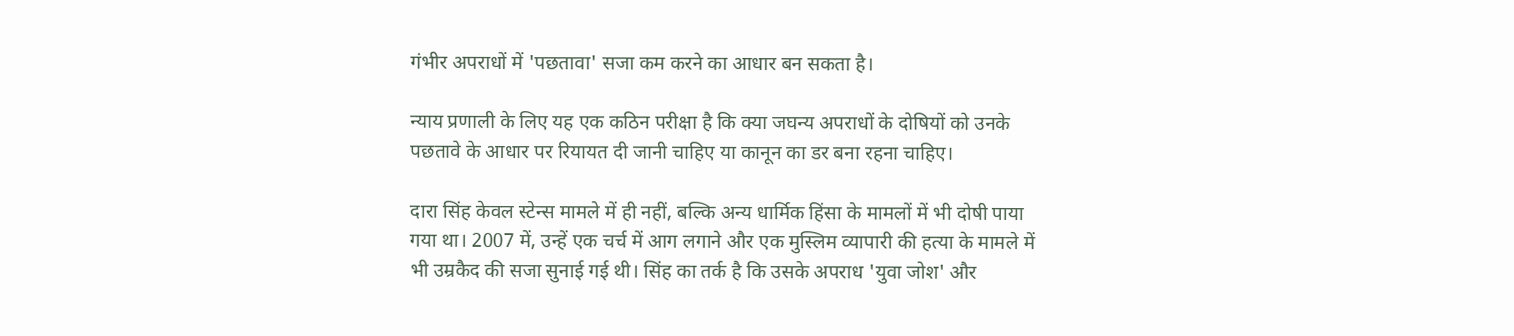गंभीर अपराधों में 'पछतावा' सजा कम करने का आधार बन सकता है।

न्याय प्रणाली के लिए यह एक कठिन परीक्षा है कि क्या जघन्य अपराधों के दोषियों को उनके पछतावे के आधार पर रियायत दी जानी चाहिए या कानून का डर बना रहना चाहिए।

दारा सिंह केवल स्टेन्स मामले में ही नहीं, बल्कि अन्य धार्मिक हिंसा के मामलों में भी दोषी पाया गया था। 2007 में, उन्हें एक चर्च में आग लगाने और एक मुस्लिम व्यापारी की हत्या के मामले में भी उम्रकैद की सजा सुनाई गई थी। सिंह का तर्क है कि उसके अपराध 'युवा जोश' और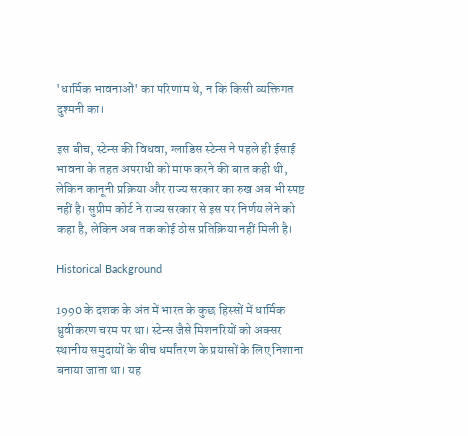'धार्मिक भावनाओं' का परिणाम थे, न कि किसी व्यक्तिगत दुश्मनी का।

इस बीच, स्टेन्स की विधवा, ग्लाडिस स्टेन्स ने पहले ही ईसाई भावना के तहत अपराधी को माफ करने की बात कही थी, लेकिन कानूनी प्रक्रिया और राज्य सरकार का रुख अब भी स्पष्ट नहीं है। सुप्रीम कोर्ट ने राज्य सरकार से इस पर निर्णय लेने को कहा है, लेकिन अब तक कोई ठोस प्रतिक्रिया नहीं मिली है।

Historical Background

1990 के दशक के अंत में भारत के कुछ हिस्सों में धार्मिक ध्रुवीकरण चरम पर था। स्टेन्स जैसे मिशनरियों को अक्सर स्थानीय समुदायों के बीच धर्मांतरण के प्रयासों के लिए निशाना बनाया जाता था। यह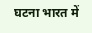घटना भारत में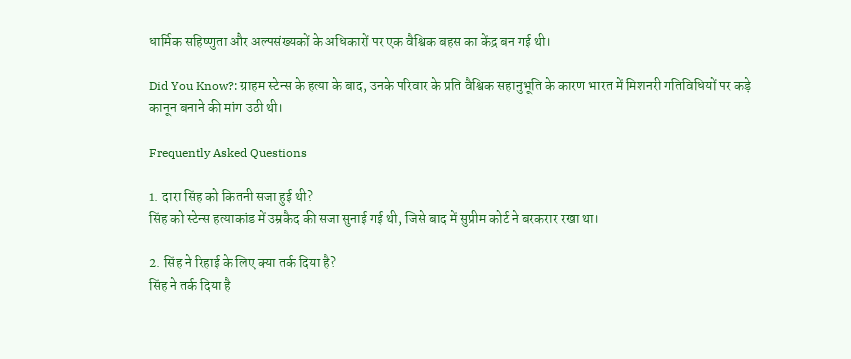धार्मिक सहिष्णुता और अल्पसंख्यकों के अधिकारों पर एक वैश्विक बहस का केंद्र बन गई थी।

Did You Know?: ग्राहम स्टेन्स के हत्या के बाद, उनके परिवार के प्रति वैश्विक सहानुभूति के कारण भारत में मिशनरी गतिविधियों पर कड़े कानून बनाने की मांग उठी थी।

Frequently Asked Questions

1. दारा सिंह को कितनी सजा हुई थी?
सिंह को स्टेन्स हत्याकांड में उम्रकैद की सजा सुनाई गई थी, जिसे बाद में सुप्रीम कोर्ट ने बरकरार रखा था।

2. सिंह ने रिहाई के लिए क्या तर्क दिया है?
सिंह ने तर्क दिया है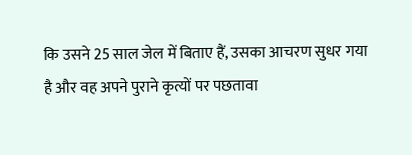कि उसने 25 साल जेल में बिताए हैं, उसका आचरण सुधर गया है और वह अपने पुराने कृत्यों पर पछतावा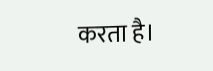करता है।